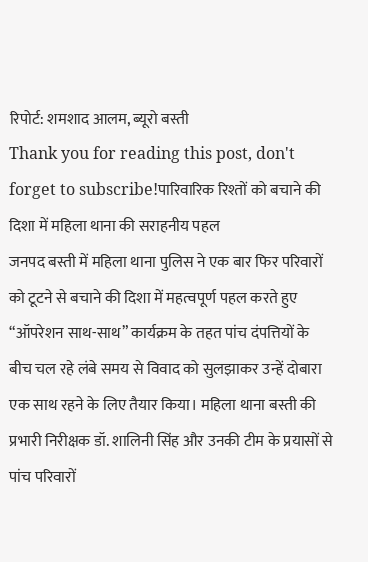रिपोर्ट: शमशाद आलम, ब्यूरो बस्ती
Thank you for reading this post, don't forget to subscribe!पारिवारिक रिश्तों को बचाने की दिशा में महिला थाना की सराहनीय पहल
जनपद बस्ती में महिला थाना पुलिस ने एक बार फिर परिवारों को टूटने से बचाने की दिशा में महत्वपूर्ण पहल करते हुए “ऑपरेशन साथ-साथ” कार्यक्रम के तहत पांच दंपत्तियों के बीच चल रहे लंबे समय से विवाद को सुलझाकर उन्हें दोबारा एक साथ रहने के लिए तैयार किया। महिला थाना बस्ती की प्रभारी निरीक्षक डॉ. शालिनी सिंह और उनकी टीम के प्रयासों से पांच परिवारों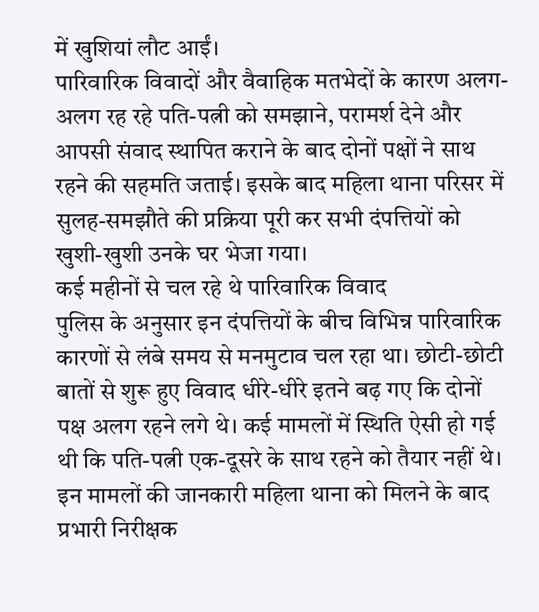में खुशियां लौट आईं।
पारिवारिक विवादों और वैवाहिक मतभेदों के कारण अलग-अलग रह रहे पति-पत्नी को समझाने, परामर्श देने और आपसी संवाद स्थापित कराने के बाद दोनों पक्षों ने साथ रहने की सहमति जताई। इसके बाद महिला थाना परिसर में सुलह-समझौते की प्रक्रिया पूरी कर सभी दंपत्तियों को खुशी-खुशी उनके घर भेजा गया।
कई महीनों से चल रहे थे पारिवारिक विवाद
पुलिस के अनुसार इन दंपत्तियों के बीच विभिन्न पारिवारिक कारणों से लंबे समय से मनमुटाव चल रहा था। छोटी-छोटी बातों से शुरू हुए विवाद धीरे-धीरे इतने बढ़ गए कि दोनों पक्ष अलग रहने लगे थे। कई मामलों में स्थिति ऐसी हो गई थी कि पति-पत्नी एक-दूसरे के साथ रहने को तैयार नहीं थे।
इन मामलों की जानकारी महिला थाना को मिलने के बाद प्रभारी निरीक्षक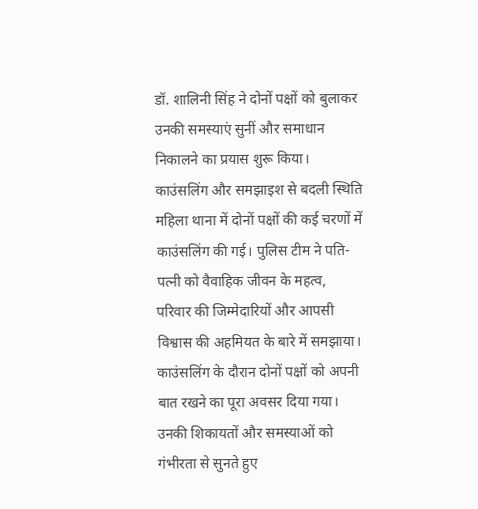डॉ. शालिनी सिंह ने दोनों पक्षों को बुलाकर उनकी समस्याएं सुनीं और समाधान निकालने का प्रयास शुरू किया।
काउंसलिंग और समझाइश से बदली स्थिति
महिला थाना में दोनों पक्षों की कई चरणों में काउंसलिंग की गई। पुलिस टीम ने पति-पत्नी को वैवाहिक जीवन के महत्व, परिवार की जिम्मेदारियों और आपसी विश्वास की अहमियत के बारे में समझाया।
काउंसलिंग के दौरान दोनों पक्षों को अपनी बात रखने का पूरा अवसर दिया गया। उनकी शिकायतों और समस्याओं को गंभीरता से सुनते हुए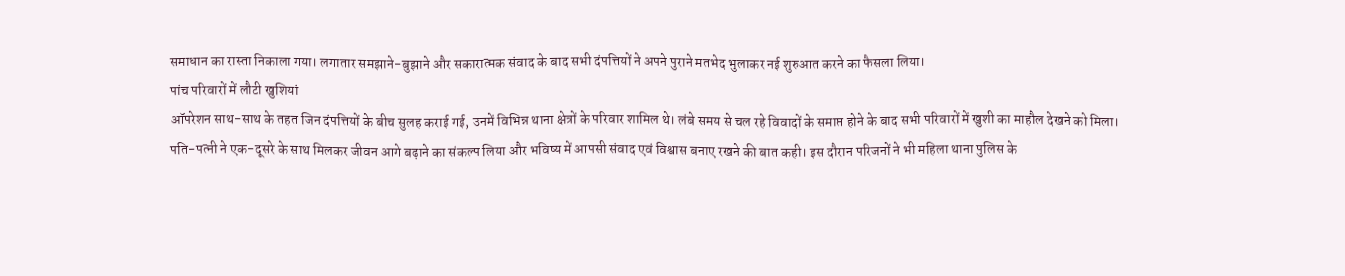समाधान का रास्ता निकाला गया। लगातार समझाने-बुझाने और सकारात्मक संवाद के बाद सभी दंपत्तियों ने अपने पुराने मतभेद भुलाकर नई शुरुआत करने का फैसला लिया।
पांच परिवारों में लौटी खुशियां
ऑपरेशन साथ-साथ के तहत जिन दंपत्तियों के बीच सुलह कराई गई, उनमें विभिन्न थाना क्षेत्रों के परिवार शामिल थे। लंबे समय से चल रहे विवादों के समाप्त होने के बाद सभी परिवारों में खुशी का माहौल देखने को मिला।
पति-पत्नी ने एक-दूसरे के साथ मिलकर जीवन आगे बढ़ाने का संकल्प लिया और भविष्य में आपसी संवाद एवं विश्वास बनाए रखने की बात कही। इस दौरान परिजनों ने भी महिला थाना पुलिस के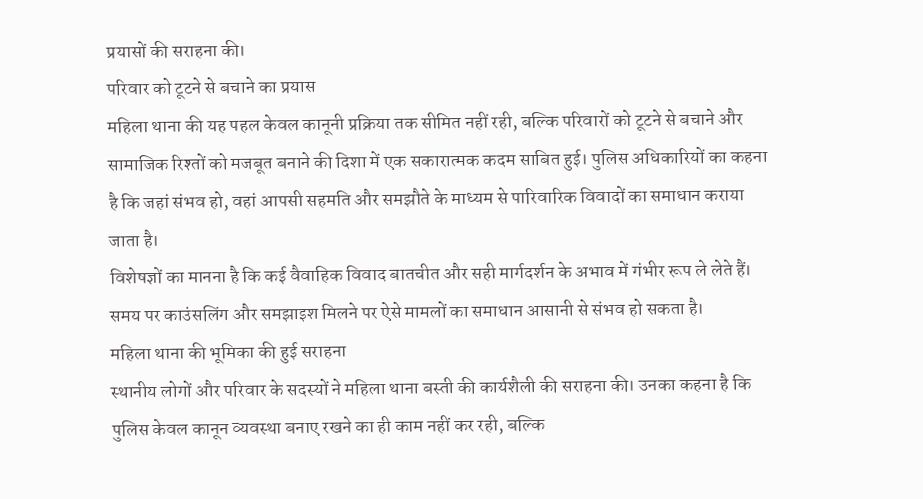प्रयासों की सराहना की।
परिवार को टूटने से बचाने का प्रयास
महिला थाना की यह पहल केवल कानूनी प्रक्रिया तक सीमित नहीं रही, बल्कि परिवारों को टूटने से बचाने और सामाजिक रिश्तों को मजबूत बनाने की दिशा में एक सकारात्मक कदम साबित हुई। पुलिस अधिकारियों का कहना है कि जहां संभव हो, वहां आपसी सहमति और समझौते के माध्यम से पारिवारिक विवादों का समाधान कराया जाता है।
विशेषज्ञों का मानना है कि कई वैवाहिक विवाद बातचीत और सही मार्गदर्शन के अभाव में गंभीर रूप ले लेते हैं। समय पर काउंसलिंग और समझाइश मिलने पर ऐसे मामलों का समाधान आसानी से संभव हो सकता है।
महिला थाना की भूमिका की हुई सराहना
स्थानीय लोगों और परिवार के सदस्यों ने महिला थाना बस्ती की कार्यशैली की सराहना की। उनका कहना है कि पुलिस केवल कानून व्यवस्था बनाए रखने का ही काम नहीं कर रही, बल्कि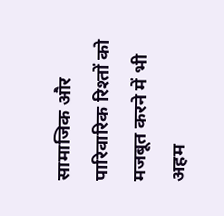सामाजिक और पारिवारिक रिश्तों को मजबूत करने में भी अहम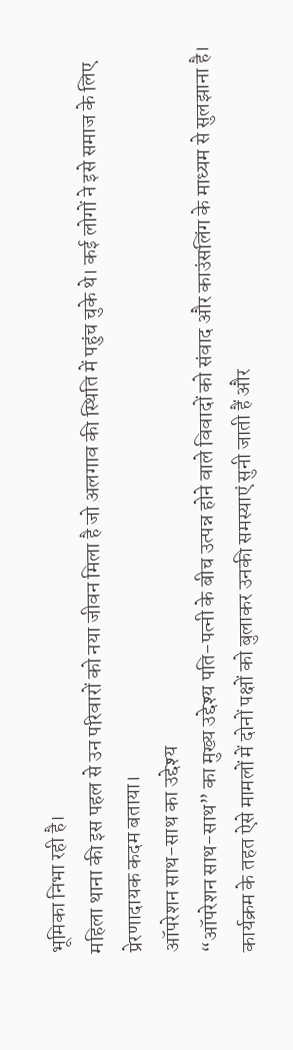भूमिका निभा रही है।
महिला थाना की इस पहल से उन परिवारों को नया जीवन मिला है जो अलगाव की स्थिति में पहुंच चुके थे। कई लोगों ने इसे समाज के लिए प्रेरणादायक कदम बताया।
ऑपरेशन साथ-साथ का उद्देश्य
“ऑपरेशन साथ-साथ” का मुख्य उद्देश्य पति-पत्नी के बीच उत्पन्न होने वाले विवादों को संवाद और काउंसलिंग के माध्यम से सुलझाना है। कार्यक्रम के तहत ऐसे मामलों में दोनों पक्षों को बुलाकर उनकी समस्याएं सुनी जाती हैं और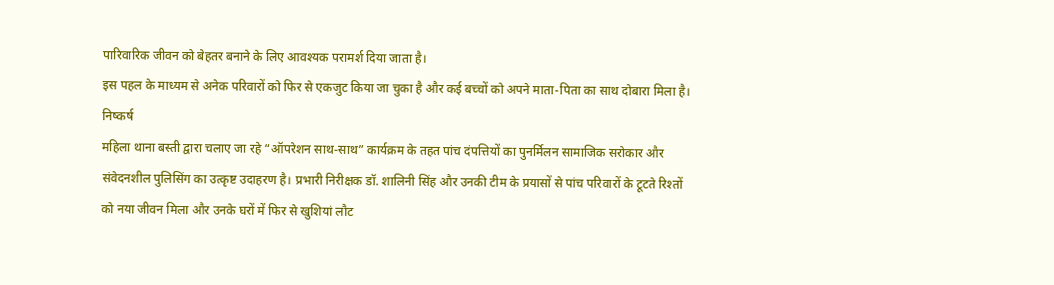पारिवारिक जीवन को बेहतर बनाने के लिए आवश्यक परामर्श दिया जाता है।
इस पहल के माध्यम से अनेक परिवारों को फिर से एकजुट किया जा चुका है और कई बच्चों को अपने माता-पिता का साथ दोबारा मिला है।
निष्कर्ष
महिला थाना बस्ती द्वारा चलाए जा रहे “ऑपरेशन साथ-साथ” कार्यक्रम के तहत पांच दंपत्तियों का पुनर्मिलन सामाजिक सरोकार और संवेदनशील पुलिसिंग का उत्कृष्ट उदाहरण है। प्रभारी निरीक्षक डॉ. शालिनी सिंह और उनकी टीम के प्रयासों से पांच परिवारों के टूटते रिश्तों को नया जीवन मिला और उनके घरों में फिर से खुशियां लौट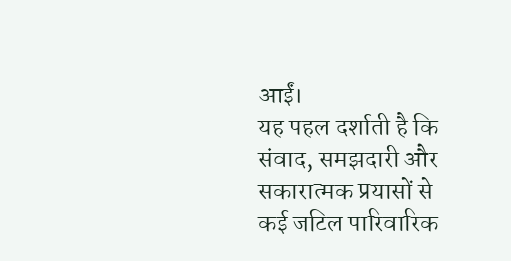आईं।
यह पहल दर्शाती है कि संवाद, समझदारी और सकारात्मक प्रयासों से कई जटिल पारिवारिक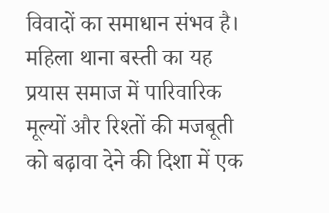विवादों का समाधान संभव है। महिला थाना बस्ती का यह प्रयास समाज में पारिवारिक मूल्यों और रिश्तों की मजबूती को बढ़ावा देने की दिशा में एक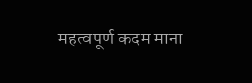महत्वपूर्ण कदम माना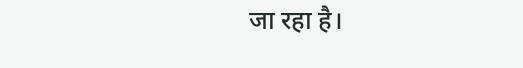जा रहा है।